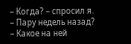– Когда? – спросил я.
– Пару недель назад?
– Какое на ней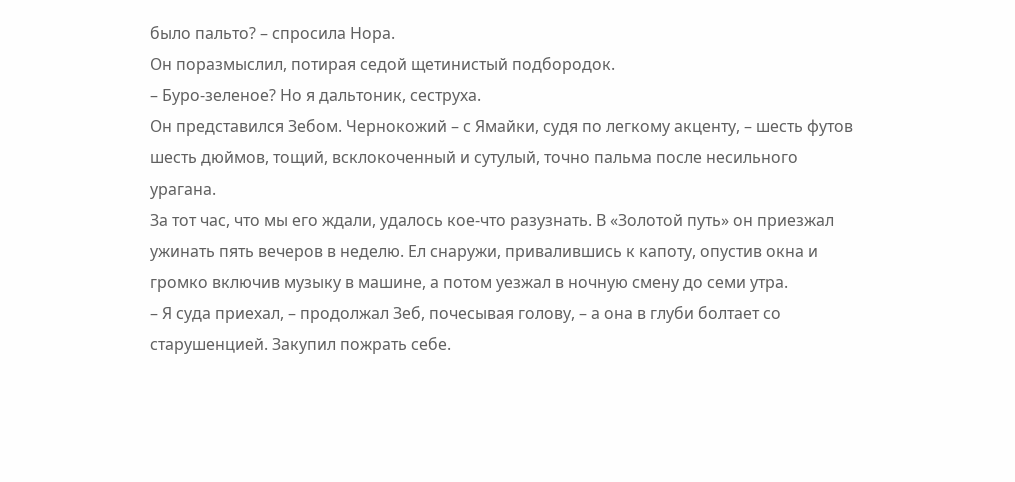было пальто? – спросила Нора.
Он поразмыслил, потирая седой щетинистый подбородок.
– Буро-зеленое? Но я дальтоник, сеструха.
Он представился Зебом. Чернокожий – с Ямайки, судя по легкому акценту, – шесть футов шесть дюймов, тощий, всклокоченный и сутулый, точно пальма после несильного урагана.
За тот час, что мы его ждали, удалось кое-что разузнать. В «Золотой путь» он приезжал ужинать пять вечеров в неделю. Ел снаружи, привалившись к капоту, опустив окна и громко включив музыку в машине, а потом уезжал в ночную смену до семи утра.
– Я суда приехал, – продолжал Зеб, почесывая голову, – а она в глуби болтает со старушенцией. Закупил пожрать себе.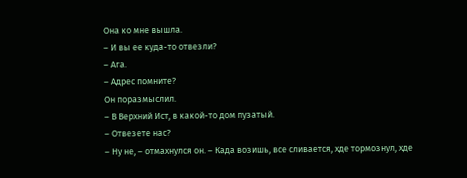Она ко мне вышла.
– И вы ее куда-то отвезли?
– Ага.
– Адрес помните?
Он поразмыслил.
– В Верхний Ист, в какой-то дом пузатый.
– Отвезете нас?
– Ну не, – отмахнулся он. – Када возишь, все сливается, хде тормознул, хде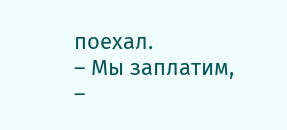поехал.
– Мы заплатим, –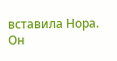вставила Нора.
Он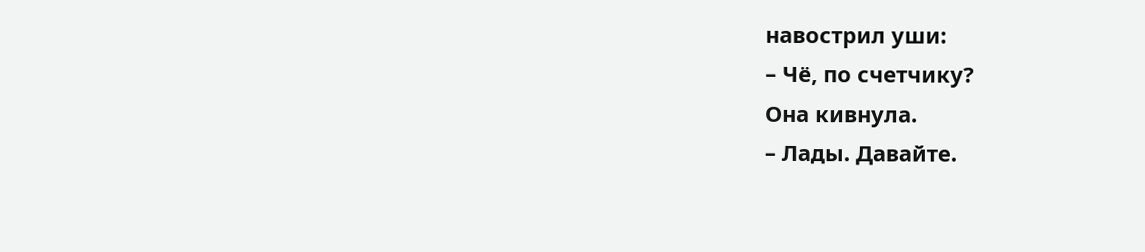навострил уши:
– Чё, по счетчику?
Она кивнула.
– Лады. Давайте.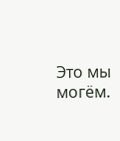Это мы могём.